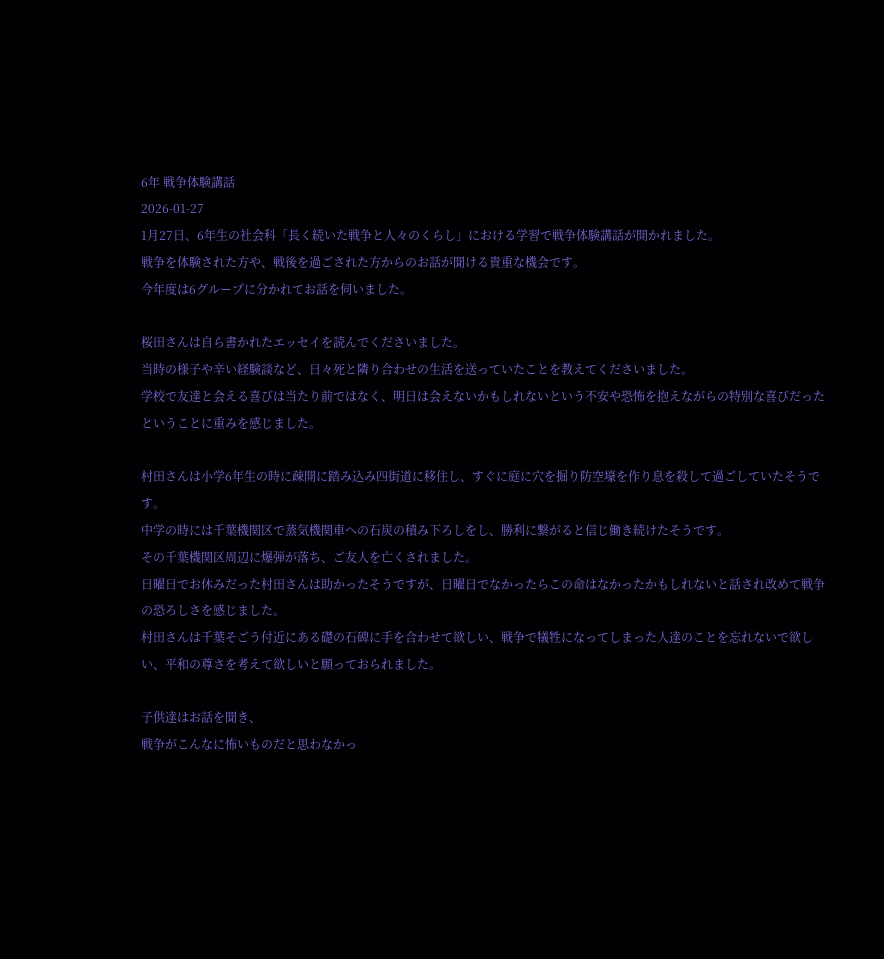6年 戦争体験講話
2026-01-27
1月27日、6年生の社会科「長く続いた戦争と人々のくらし」における学習で戦争体験講話が開かれました。
戦争を体験された方や、戦後を過ごされた方からのお話が聞ける貴重な機会です。
今年度は6グループに分かれてお話を伺いました。

桜田さんは自ら書かれたエッセイを読んでくださいました。
当時の様子や辛い経験談など、日々死と隣り合わせの生活を送っていたことを教えてくださいました。
学校で友達と会える喜びは当たり前ではなく、明日は会えないかもしれないという不安や恐怖を抱えながらの特別な喜びだったということに重みを感じました。

村田さんは小学6年生の時に疎開に踏み込み四街道に移住し、すぐに庭に穴を掘り防空壕を作り息を殺して過ごしていたそうです。
中学の時には千葉機関区で蒸気機関車への石炭の積み下ろしをし、勝利に繋がると信じ働き続けたそうです。
その千葉機関区周辺に爆弾が落ち、ご友人を亡くされました。
日曜日でお休みだった村田さんは助かったそうですが、日曜日でなかったらこの命はなかったかもしれないと話され改めて戦争の恐ろしさを感じました。
村田さんは千葉そごう付近にある礎の石碑に手を合わせて欲しい、戦争で犠牲になってしまった人達のことを忘れないで欲しい、平和の尊さを考えて欲しいと願っておられました。

子供達はお話を聞き、
戦争がこんなに怖いものだと思わなかっ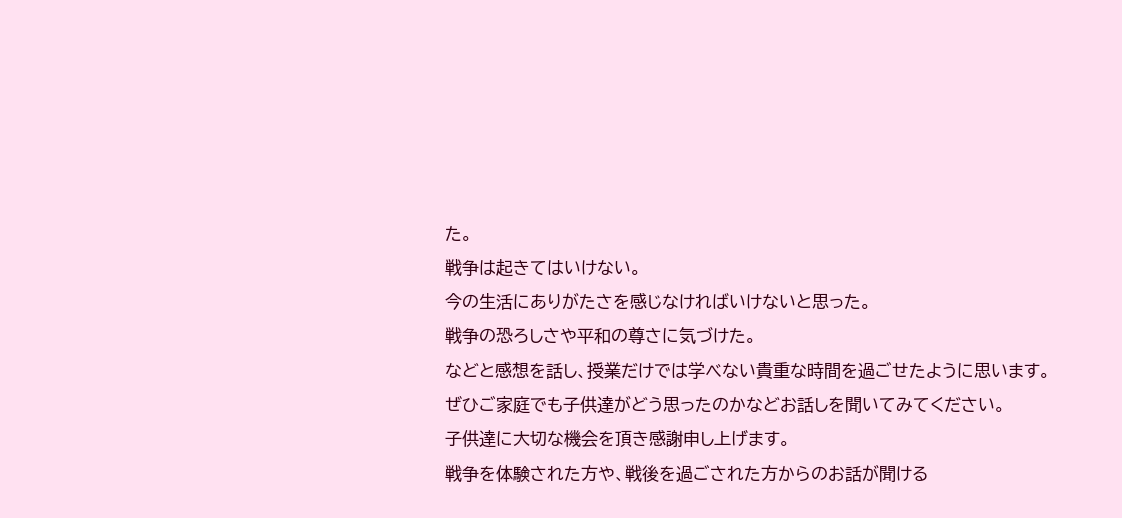た。
戦争は起きてはいけない。
今の生活にありがたさを感じなければいけないと思った。
戦争の恐ろしさや平和の尊さに気づけた。
などと感想を話し、授業だけでは学べない貴重な時間を過ごせたように思います。
ぜひご家庭でも子供達がどう思ったのかなどお話しを聞いてみてください。
子供達に大切な機会を頂き感謝申し上げます。
戦争を体験された方や、戦後を過ごされた方からのお話が聞ける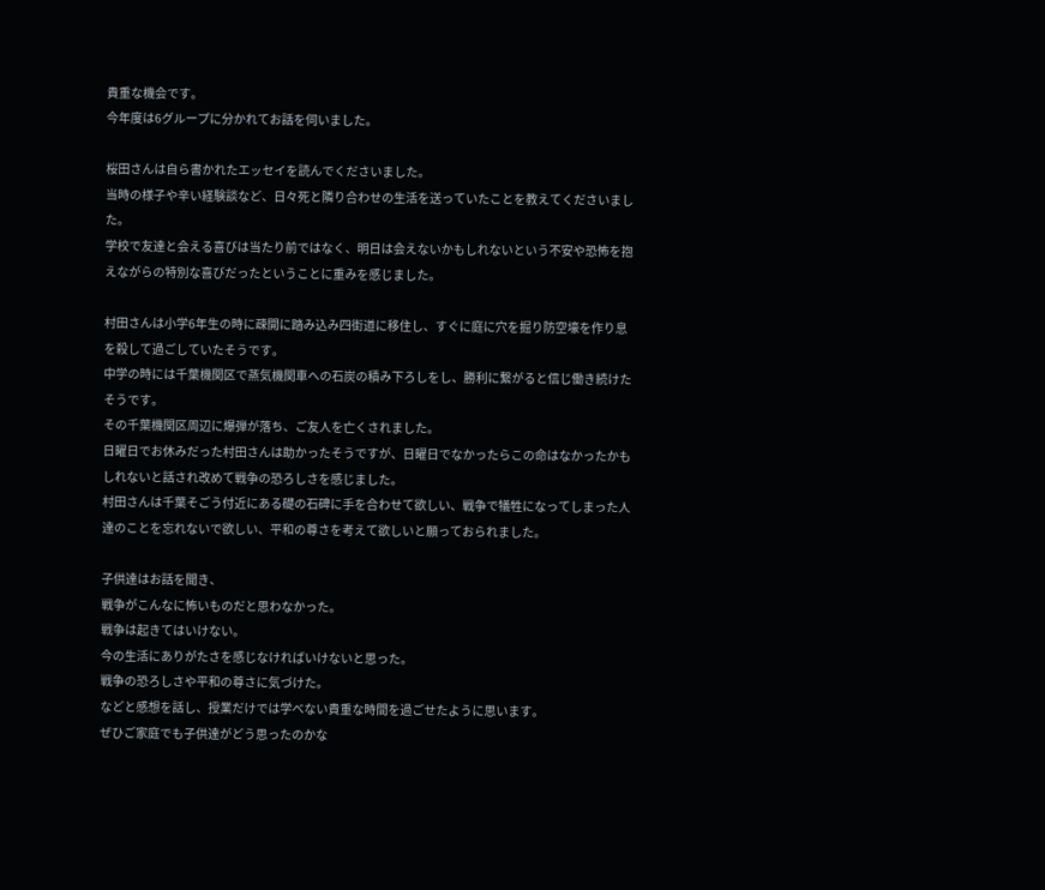貴重な機会です。
今年度は6グループに分かれてお話を伺いました。

桜田さんは自ら書かれたエッセイを読んでくださいました。
当時の様子や辛い経験談など、日々死と隣り合わせの生活を送っていたことを教えてくださいました。
学校で友達と会える喜びは当たり前ではなく、明日は会えないかもしれないという不安や恐怖を抱えながらの特別な喜びだったということに重みを感じました。

村田さんは小学6年生の時に疎開に踏み込み四街道に移住し、すぐに庭に穴を掘り防空壕を作り息を殺して過ごしていたそうです。
中学の時には千葉機関区で蒸気機関車への石炭の積み下ろしをし、勝利に繋がると信じ働き続けたそうです。
その千葉機関区周辺に爆弾が落ち、ご友人を亡くされました。
日曜日でお休みだった村田さんは助かったそうですが、日曜日でなかったらこの命はなかったかもしれないと話され改めて戦争の恐ろしさを感じました。
村田さんは千葉そごう付近にある礎の石碑に手を合わせて欲しい、戦争で犠牲になってしまった人達のことを忘れないで欲しい、平和の尊さを考えて欲しいと願っておられました。

子供達はお話を聞き、
戦争がこんなに怖いものだと思わなかった。
戦争は起きてはいけない。
今の生活にありがたさを感じなければいけないと思った。
戦争の恐ろしさや平和の尊さに気づけた。
などと感想を話し、授業だけでは学べない貴重な時間を過ごせたように思います。
ぜひご家庭でも子供達がどう思ったのかな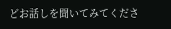どお話しを聞いてみてくださ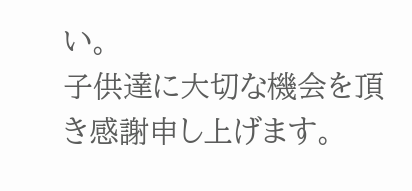い。
子供達に大切な機会を頂き感謝申し上げます。